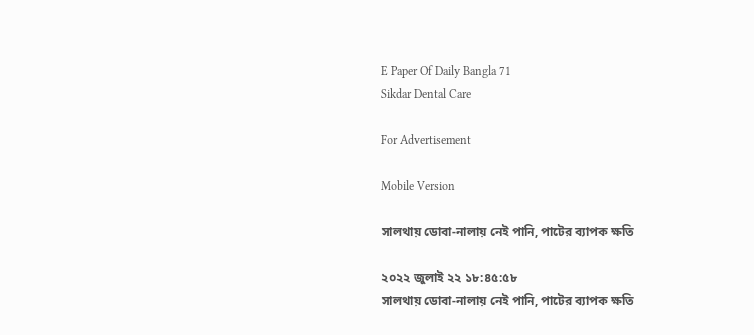E Paper Of Daily Bangla 71
Sikdar Dental Care

For Advertisement

Mobile Version

সালথায় ডোবা-নালায় নেই পানি, পাটের ব্যাপক ক্ষতি

২০২২ জুলাই ২২ ১৮:৪৫:৫৮
সালথায় ডোবা-নালায় নেই পানি, পাটের ব্যাপক ক্ষতি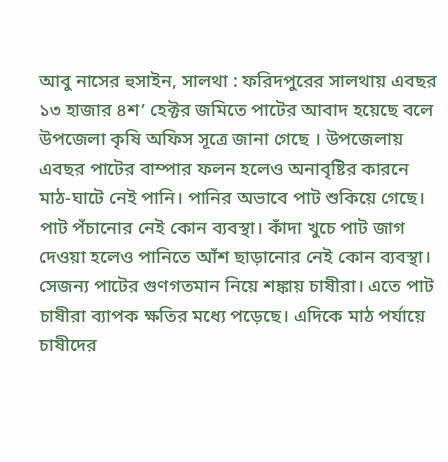আবু নাসের হুসাইন, সালথা : ফরিদপুরের সালথায় এবছর ১৩ হাজার ৪শ’ হেক্টর জমিতে পাটের আবাদ হয়েছে বলে উপজেলা কৃষি অফিস সূত্রে জানা গেছে । উপজেলায় এবছর পাটের বাম্পার ফলন হলেও অনাবৃষ্টির কারনে মাঠ-ঘাটে নেই পানি। পানির অভাবে পাট শুকিয়ে গেছে। পাট পঁচানোর নেই কোন ব্যবস্থা। কাঁদা খুচে পাট জাগ দেওয়া হলেও পানিতে আঁশ ছাড়ানোর নেই কোন ব্যবস্থা। সেজন্য পাটের গুণগতমান নিয়ে শঙ্কায় চাষীরা। এতে পাট চাষীরা ব্যাপক ক্ষতির মধ্যে পড়েছে। এদিকে মাঠ পর্যায়ে চাষীদের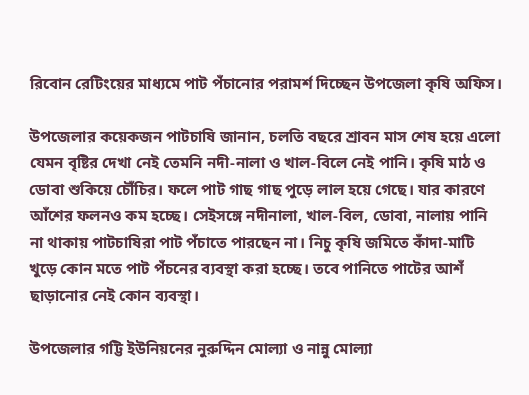রিবোন রেটিংয়ের মাধ্যমে পাট পঁচানোর পরামর্শ দিচ্ছেন উপজেলা কৃষি অফিস।

উপজেলার কয়েকজন পাটচাষি জানান, চলতি বছরে শ্রাবন মাস শেষ হয়ে এলো যেমন বৃষ্টির দেখা নেই তেমনি নদী-নালা ও খাল-বিলে নেই পানি। কৃষি মাঠ ও ডোবা শুকিয়ে চৌঁচির। ফলে পাট গাছ গাছ পুড়ে লাল হয়ে গেছে। যার কারণে আঁশের ফলনও কম হচ্ছে। সেইসঙ্গে নদীনালা, খাল-বিল, ডোবা, নালায় পানি না থাকায় পাটচাষিরা পাট পঁচাতে পারছেন না। নিচু কৃষি জমিতে কাঁদা-মাটি খুড়ে কোন মতে পাট পঁচনের ব্যবস্থা করা হচ্ছে। তবে পানিতে পাটের আশঁ ছাড়ানোর নেই কোন ব্যবস্থা।

উপজেলার গট্টি ইউনিয়নের নুরুদ্দিন মোল্যা ও নান্নু মোল্যা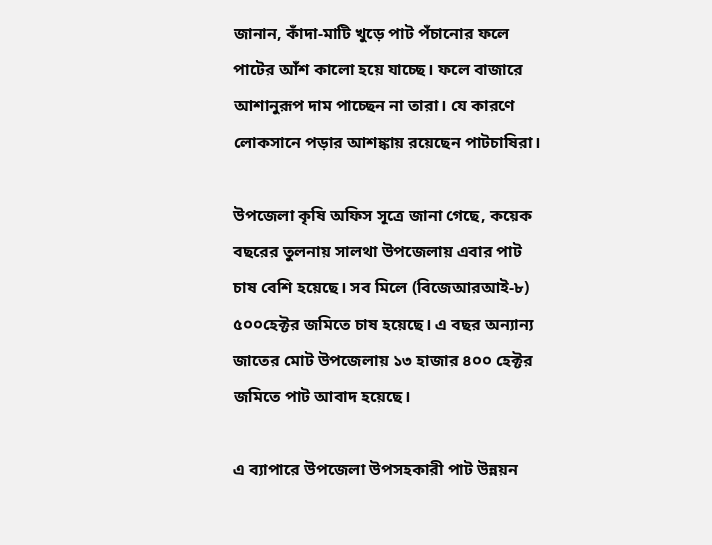জানান, কাঁদা-মাটি খুড়ে পাট পঁচানোর ফলে পাটের আঁশ কালো হয়ে যাচ্ছে। ফলে বাজারে আশানুরূপ দাম পাচ্ছেন না তারা। যে কারণে লোকসানে পড়ার আশঙ্কায় রয়েছেন পাটচাষিরা।

উপজেলা কৃষি অফিস সূত্রে জানা গেছে, কয়েক বছরের তুলনায় সালথা উপজেলায় এবার পাট চাষ বেশি হয়েছে। সব মিলে (বিজেআরআই-৮) ৫০০হেক্টর জমিতে চাষ হয়েছে। এ বছর অন্যান্য জাতের মোট উপজেলায় ১৩ হাজার ৪০০ হেক্টর জমিতে পাট আবাদ হয়েছে।

এ ব্যাপারে উপজেলা উপসহকারী পাট উন্নয়ন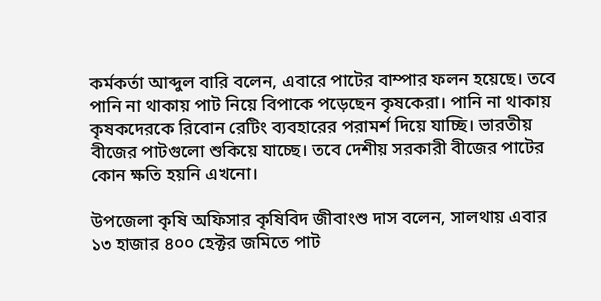কর্মকর্তা আব্দুল বারি বলেন, এবারে পাটের বাম্পার ফলন হয়েছে। তবে পানি না থাকায় পাট নিয়ে বিপাকে পড়েছেন কৃষকেরা। পানি না থাকায় কৃষকদেরকে রিবোন রেটিং ব্যবহারের পরামর্শ দিয়ে যাচ্ছি। ভারতীয় বীজের পাটগুলো শুকিয়ে যাচ্ছে। তবে দেশীয় সরকারী বীজের পাটের কোন ক্ষতি হয়নি এখনো।

উপজেলা কৃষি অফিসার কৃষিবিদ জীবাংশু দাস বলেন, সালথায় এবার ১৩ হাজার ৪০০ হেক্টর জমিতে পাট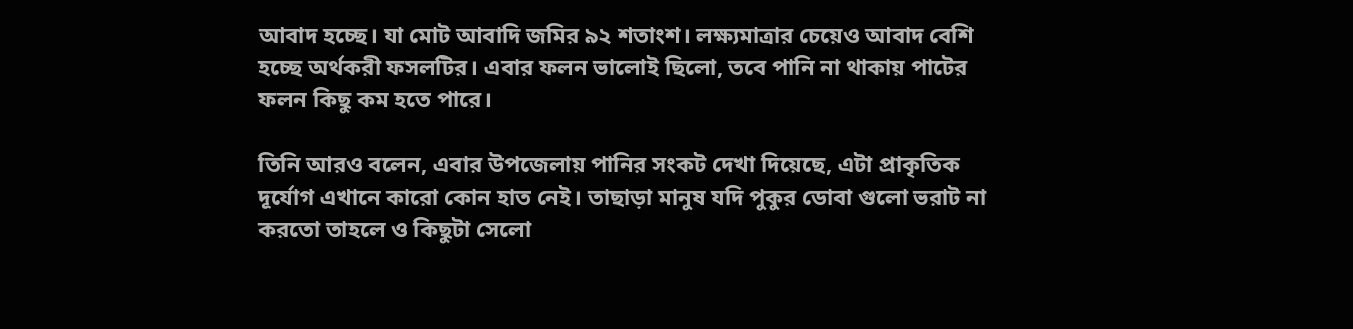আবাদ হচ্ছে। যা মোট আবাদি জমির ৯২ শতাংশ। লক্ষ্যমাত্রার চেয়েও আবাদ বেশি হচ্ছে অর্থকরী ফসলটির। এবার ফলন ভালোই ছিলো, তবে পানি না থাকায় পাটের ফলন কিছু কম হতে পারে।

তিনি আরও বলেন, এবার উপজেলায় পানির সংকট দেখা দিয়েছে, এটা প্রাকৃতিক দূর্যোগ এখানে কারো কোন হাত নেই। তাছাড়া মানুষ যদি পুকুর ডোবা গুলো ভরাট না করতো তাহলে ও কিছুটা সেলো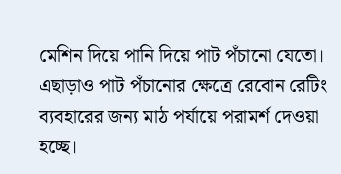মেশিন দিয়ে পানি দিয়ে পাট পঁচানো যেতো। এছাড়াও পাট পঁচানোর ক্ষেত্রে রেবোন রেটিং ব্যবহারের জন্য মাঠ পর্যায়ে পরামর্শ দেওয়া হচ্ছে।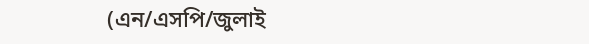(এন/এসপি/জুলাই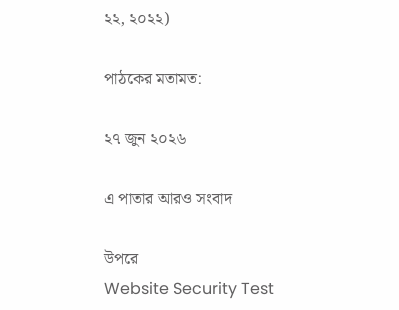২২, ২০২২)

পাঠকের মতামত:

২৭ জুন ২০২৬

এ পাতার আরও সংবাদ

উপরে
Website Security Test